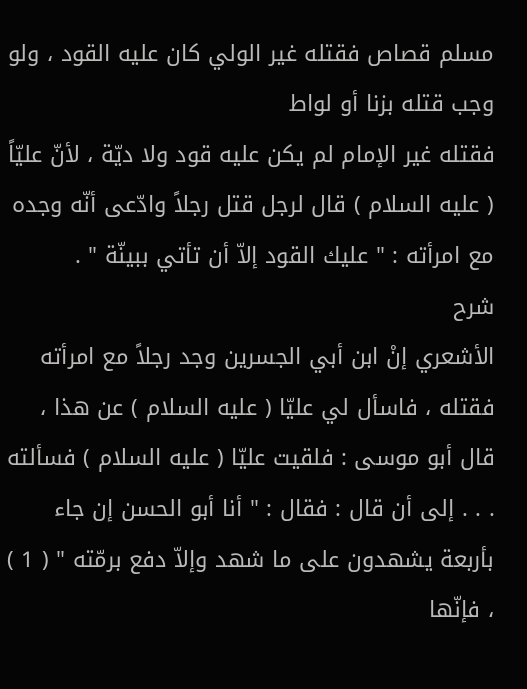مسلم قصاص فقتله غير الولي كان عليه القود ، ولو وجب قتله بزنا أو لواط
فقتله غير الإمام لم يكن عليه قود ولا ديّة ، لأنّ عليّاً ( عليه السلام ) قال لرجل قتل رجلاً وادّعى أنّه وجده مع امرأته : " عليك القود إلاّ أن تأتي ببينّة " .
شرح
الأشعري إنْ ابن أبي الجسرين وجد رجلاً مع امرأته فقتله ، فاسأل لي عليّا ( عليه السلام ) عن هذا ، قال أبو موسى : فلقيت عليّا ( عليه السلام ) فسألته . . . إلى أن قال : فقال : " أنا أبو الحسن إن جاء بأربعة يشهدون على ما شهد وإلاّ دفع برمّته " ( 1 ) ، فإنّها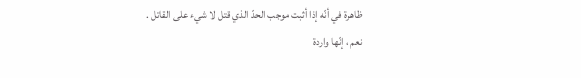ظاهرة في أنّه إذا أثبت موجب الحدّ الذي قتل لا شيء على القاتل .
نعم ، إنّها واردة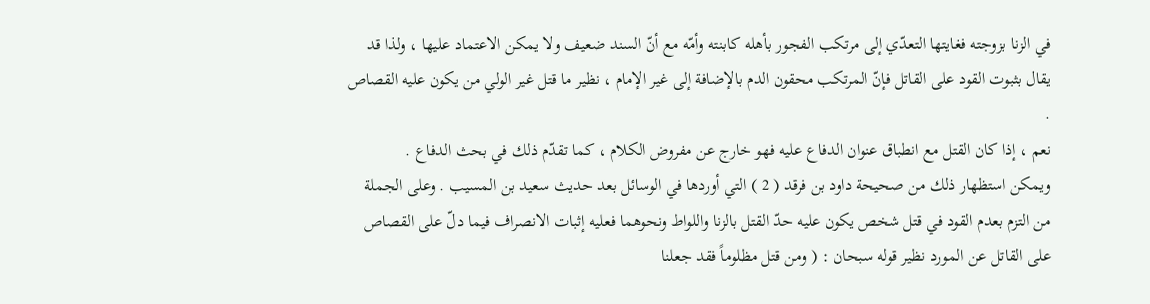في الزنا بزوجته فغايتها التعدّي إلى مرتكب الفجور بأهله كابنته وأمّه مع أنّ السند ضعيف ولا يمكن الاعتماد عليها ، ولذا قد يقال بثبوت القود على القاتل فإنّ المرتكب محقون الدم بالإضافة إلى غير الإمام ، نظير ما قتل غير الولي من يكون عليه القصاص .
نعم ، إذا كان القتل مع انطباق عنوان الدفاع عليه فهو خارج عن مفروض الكلام ، كما تقدّم ذلك في بحث الدفاع .
ويمكن استظهار ذلك من صحيحة داود بن فرقد ( 2 ) التي أوردها في الوسائل بعد حديث سعيد بن المسيب . وعلى الجملة من التزم بعدم القود في قتل شخص يكون عليه حدّ القتل بالزنا واللواط ونحوهما فعليه إثبات الانصراف فيما دلّ على القصاص على القاتل عن المورد نظير قوله سبحان : ( ومن قتل مظلوماً فقد جعلنا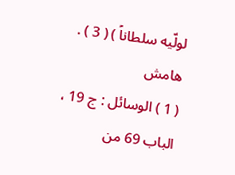لولّيه سلطاناً ) ( 3 ) .
هامش
( 1 ) الوسائل : ج 19 ، الباب 69 من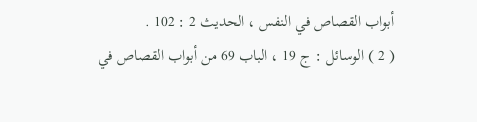أبواب القصاص في النفس ، الحديث 2 : 102 .
( 2 ) الوسائل : ج 19 ، الباب 69 من أبواب القصاص في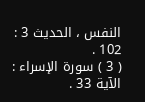النفس ، الحديث 3 : 102 .
( 3 ) سورة الإسراء : الآية 33 .